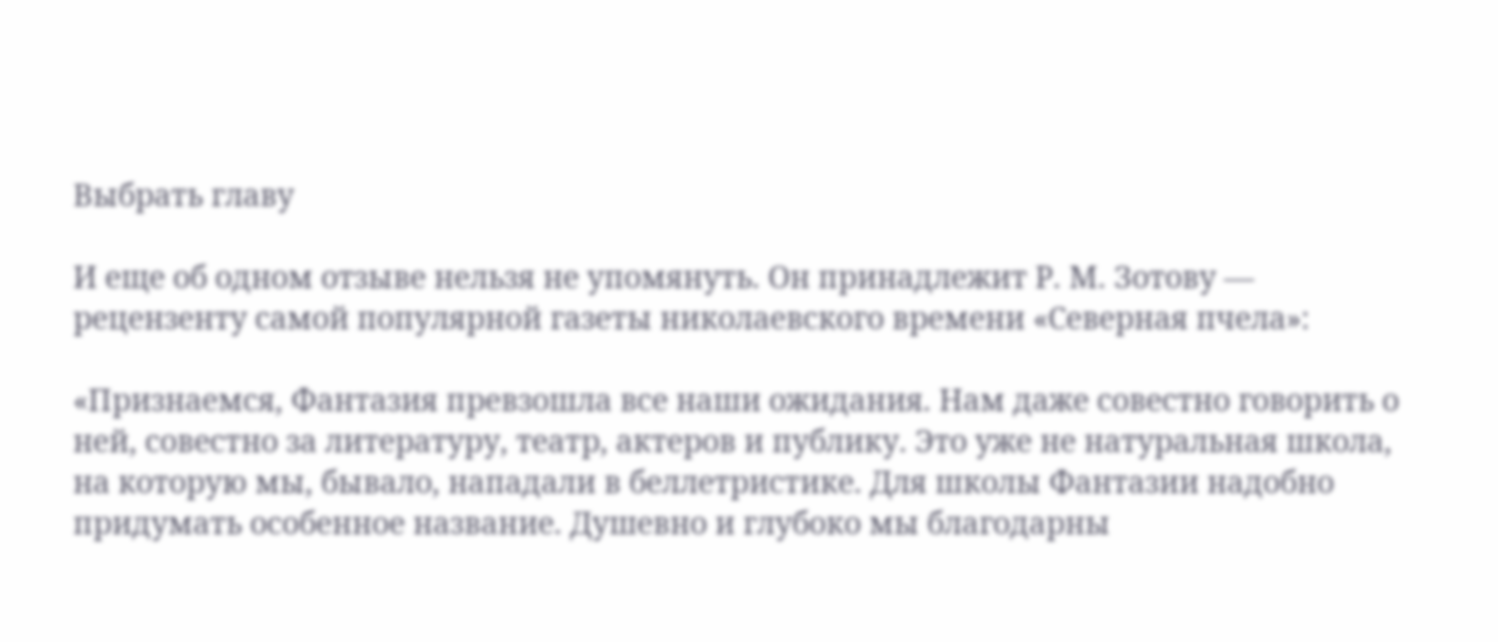Выбрать главу

И еще об одном отзыве нельзя не упомянуть. Он принадлежит Р. М. Зотову — рецензенту самой популярной газеты николаевского времени «Северная пчела»:

«Признаемся, Фантазия превзошла все наши ожидания. Нам даже совестно говорить о ней, совестно за литературу, театр, актеров и публику. Это уже не натуральная школа, на которую мы, бывало, нападали в беллетристике. Для школы Фантазии надобно придумать особенное название. Душевно и глубоко мы благодарны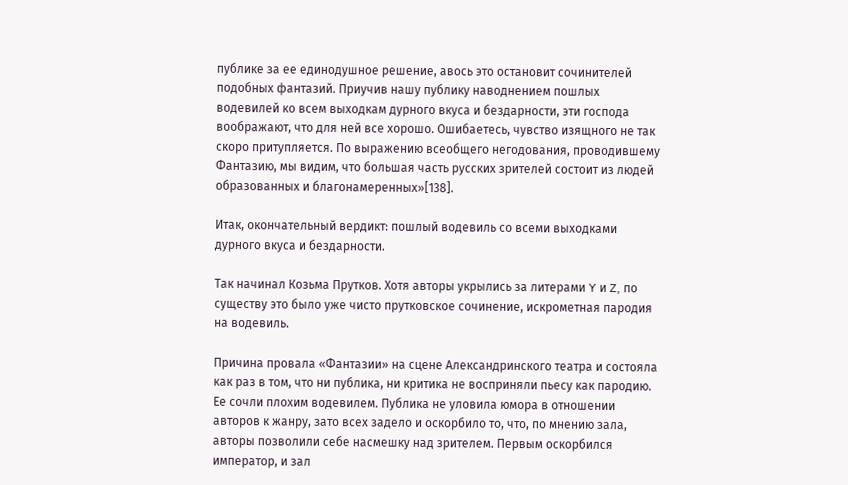публике за ее единодушное решение, авось это остановит сочинителей подобных фантазий. Приучив нашу публику наводнением пошлых водевилей ко всем выходкам дурного вкуса и бездарности, эти господа воображают, что для ней все хорошо. Ошибаетесь, чувство изящного не так скоро притупляется. По выражению всеобщего негодования, проводившему Фантазию, мы видим, что большая часть русских зрителей состоит из людей образованных и благонамеренных»[138].

Итак, окончательный вердикт: пошлый водевиль со всеми выходками дурного вкуса и бездарности.

Так начинал Козьма Прутков. Хотя авторы укрылись за литерами Y и Z, по существу это было уже чисто прутковское сочинение, искрометная пародия на водевиль.

Причина провала «Фантазии» на сцене Александринского театра и состояла как раз в том, что ни публика, ни критика не восприняли пьесу как пародию. Ее сочли плохим водевилем. Публика не уловила юмора в отношении авторов к жанру, зато всех задело и оскорбило то, что, по мнению зала, авторы позволили себе насмешку над зрителем. Первым оскорбился император, и зал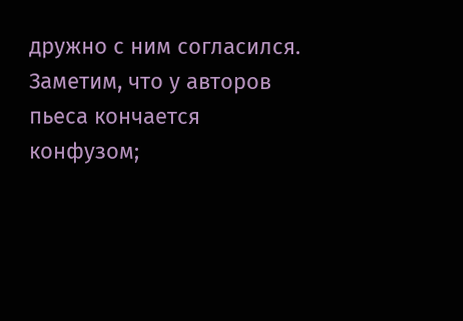дружно с ним согласился. Заметим, что у авторов пьеса кончается конфузом;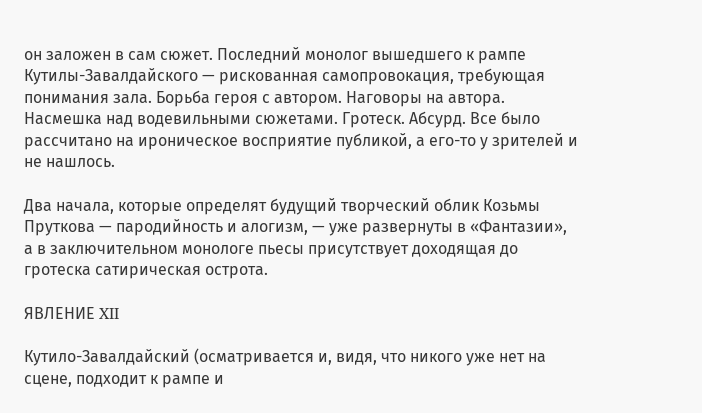он заложен в сам сюжет. Последний монолог вышедшего к рампе Кутилы-Завалдайского — рискованная самопровокация, требующая понимания зала. Борьба героя с автором. Наговоры на автора. Насмешка над водевильными сюжетами. Гротеск. Абсурд. Все было рассчитано на ироническое восприятие публикой, а его-то у зрителей и не нашлось.

Два начала, которые определят будущий творческий облик Козьмы Пруткова — пародийность и алогизм, — уже развернуты в «Фантазии», а в заключительном монологе пьесы присутствует доходящая до гротеска сатирическая острота.

ЯВЛЕНИЕ XII

Кутило-Завалдайский (осматривается и, видя, что никого уже нет на сцене, подходит к рампе и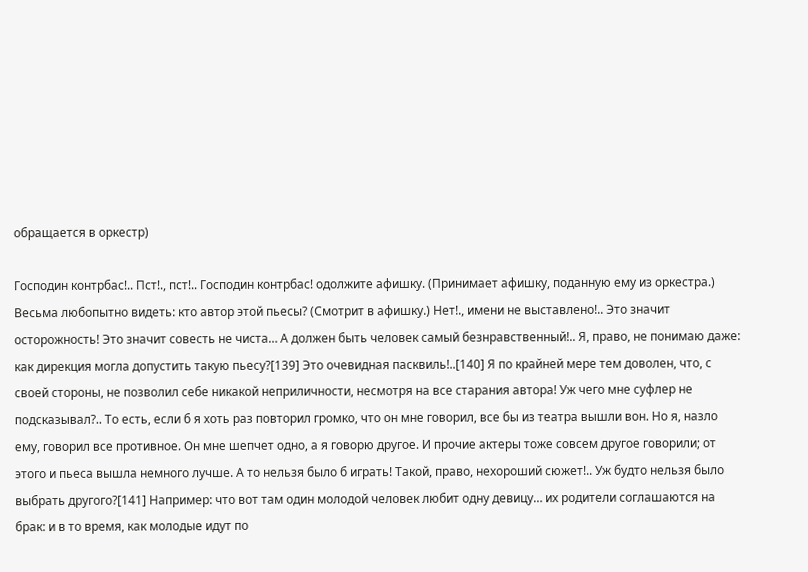обращается в оркестр)

Господин контрбас!.. Пcт!., пcт!.. Господин контрбас! одолжите афишку. (Принимает афишку, поданную ему из оркестра.) Весьма любопытно видеть: кто автор этой пьесы? (Смотрит в афишку.) Нет!., имени не выставлено!.. Это значит осторожность! Это значит совесть не чиста… А должен быть человек самый безнравственный!.. Я, право, не понимаю даже: как дирекция могла допустить такую пьесу?[139] Это очевидная пасквиль!..[140] Я по крайней мере тем доволен, что, с своей стороны, не позволил себе никакой неприличности, несмотря на все старания автора! Уж чего мне суфлер не подсказывал?.. То есть, если б я хоть раз повторил громко, что он мне говорил, все бы из театра вышли вон. Но я, назло ему, говорил все противное. Он мне шепчет одно, а я говорю другое. И прочие актеры тоже совсем другое говорили; от этого и пьеса вышла немного лучше. А то нельзя было б играть! Такой, право, нехороший сюжет!.. Уж будто нельзя было выбрать другого?[141] Например: что вот там один молодой человек любит одну девицу… их родители соглашаются на брак: и в то время, как молодые идут по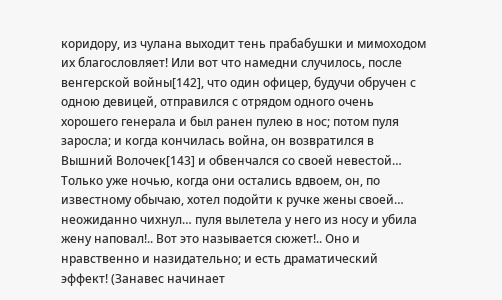коридору, из чулана выходит тень прабабушки и мимоходом их благословляет! Или вот что намедни случилось, после венгерской войны[142], что один офицер, будучи обручен с одною девицей, отправился с отрядом одного очень хорошего генерала и был ранен пулею в нос; потом пуля заросла; и когда кончилась война, он возвратился в Вышний Волочек[143] и обвенчался со своей невестой… Только уже ночью, когда они остались вдвоем, он, по известному обычаю, хотел подойти к ручке жены своей… неожиданно чихнул… пуля вылетела у него из носу и убила жену наповал!.. Вот это называется сюжет!.. Оно и нравственно и назидательно; и есть драматический эффект! (Занавес начинает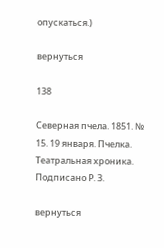опускаться.)

вернуться

138

Северная пчела. 1851. № 15. 19 января. Пчелка. Театральная хроника. Подписано Р. З.

вернуться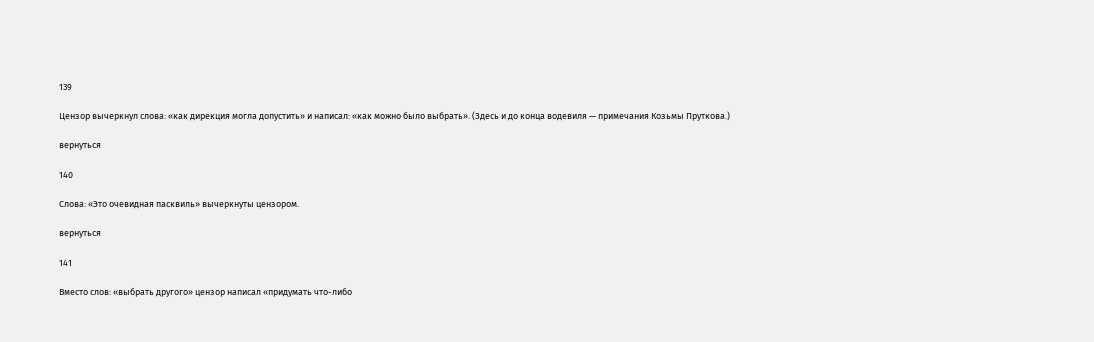139

Цензор вычеркнул слова: «как дирекция могла допустить» и написал: «как можно было выбрать». (Здесь и до конца водевиля — примечания Козьмы Пруткова.)

вернуться

140

Слова: «Это очевидная пасквиль» вычеркнуты цензором.

вернуться

141

Вместо слов: «выбрать другого» цензор написал «придумать что-либо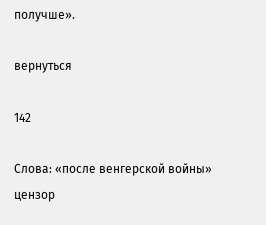получше».

вернуться

142

Слова: «после венгерской войны» цензор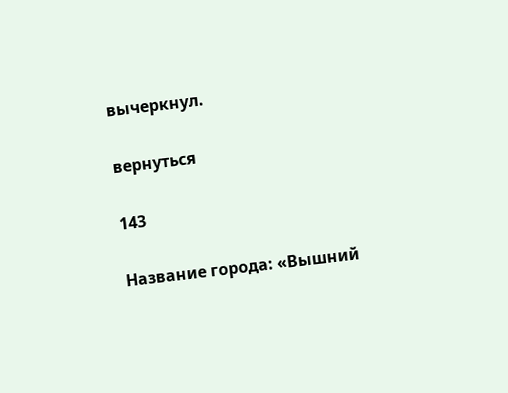вычеркнул.

вернуться

143

Название города: «Вышний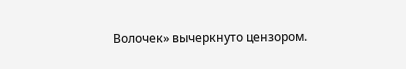Волочек» вычеркнуто цензором.